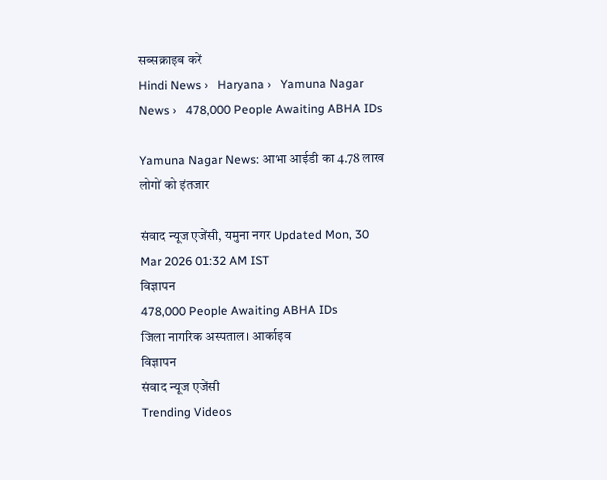सब्सक्राइब करें
Hindi News ›   Haryana ›   Yamuna Nagar News ›   478,000 People Awaiting ABHA IDs

Yamuna Nagar News: आभा आईडी का 4.78 लाख लोगों को इंतजार

संवाद न्यूज एजेंसी, यमुना नगर Updated Mon, 30 Mar 2026 01:32 AM IST
विज्ञापन
478,000 People Awaiting ABHA IDs
जिला नागरिक अस्पताल। आर्काइव
विज्ञापन
संवाद न्यूज एजेंसी
Trending Videos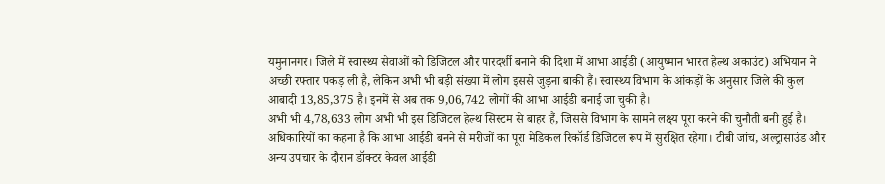यमुनानगर। जिले में स्वास्थ्य सेवाओं को डिजिटल और पारदर्शी बनाने की दिशा में आभा आईडी (आयुष्मान भारत हेल्थ अकाउंट) अभियान ने अच्छी रफ्तार पकड़ ली है, लेकिन अभी भी बड़ी संख्या में लोग इससे जुड़ना बाकी हैं। स्वास्थ्य विभाग के आंकड़ों के अनुसार जिले की कुल आबादी 13,85,375 है। इनमें से अब तक 9,06,742 लोगों की आभा आईडी बनाई जा चुकी है।
अभी भी 4,78,633 लोग अभी भी इस डिजिटल हेल्थ सिस्टम से बाहर हैं, जिससे विभाग के सामने लक्ष्य पूरा करने की चुनौती बनी हुई है। अधिकारियों का कहना है कि आभा आईडी बनने से मरीजों का पूरा मेडिकल रिकॉर्ड डिजिटल रूप में सुरक्षित रहेगा। टीबी जांच, अल्ट्रासाउंड और अन्य उपचार के दौरान डॉक्टर केवल आईडी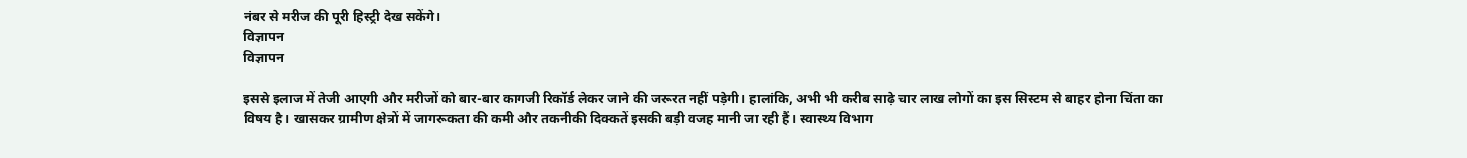नंबर से मरीज की पूरी हिस्ट्री देख सकेंगे।
विज्ञापन
विज्ञापन

इससे इलाज में तेजी आएगी और मरीजों को बार-बार कागजी रिकॉर्ड लेकर जाने की जरूरत नहीं पड़ेगी। हालांकि, अभी भी करीब साढ़े चार लाख लोगों का इस सिस्टम से बाहर होना चिंता का विषय है। खासकर ग्रामीण क्षेत्रों में जागरूकता की कमी और तकनीकी दिक्कतें इसकी बड़ी वजह मानी जा रही हैं। स्वास्थ्य विभाग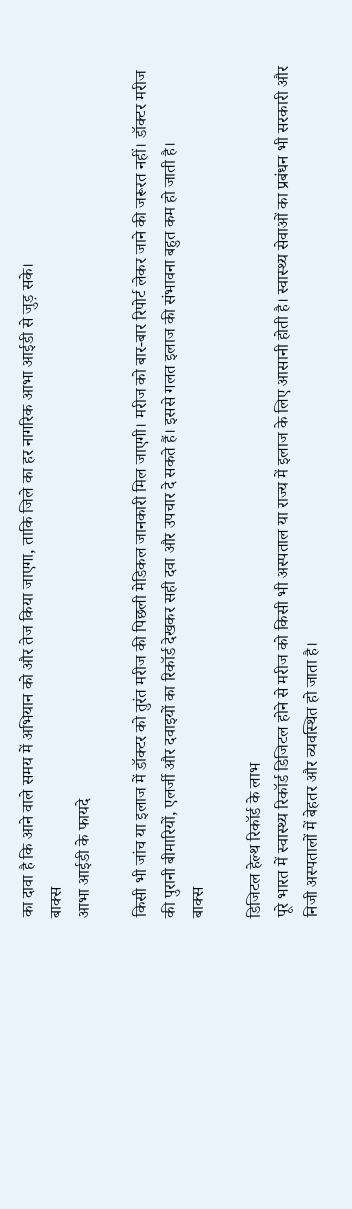का दावा है कि आने वाले समय में अभियान को और तेज किया जाएगा, ताकि जिले का हर नागरिक आभा आईडी से जुड़ सके।
बाक्स
आभा आईडी के फायदे

किसी भी जांच या इलाज में डॉक्टर को तुरंत मरीज की पिछली मेडिकल जानकारी मिल जाएगी। मरीज को बार-बार रिपोर्ट लेकर जाने की जरूरत नहीं। डॉक्टर मरीज की पुरानी बीमारियों, एलर्जी और दवाइयों का रिकॉर्ड देखकर सही दवा और उपचार दे सकते हैं। इससे गलत इलाज की संभावना बहुत कम हो जाती है।
बाक्स

डिजिटल हेल्थ रिकॉर्ड के लाभ
पूरे भारत में स्वास्थ्य रिकॉर्ड डिजिटल होने से मरीज को किसी भी अस्पताल या राज्य में इलाज के लिए आसानी होती है। स्वास्थ्य सेवाओं का प्रबंधन भी सरकारी और निजी अस्पतालों में बेहतर और व्यवस्थित हो जाता है।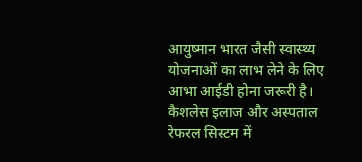आयुष्मान भारत जैसी स्वास्थ्य योजनाओं का लाभ लेने के लिए आभा आईडी होना जरूरी है। कैशलेस इलाज और अस्पताल रेफरल सिस्टम में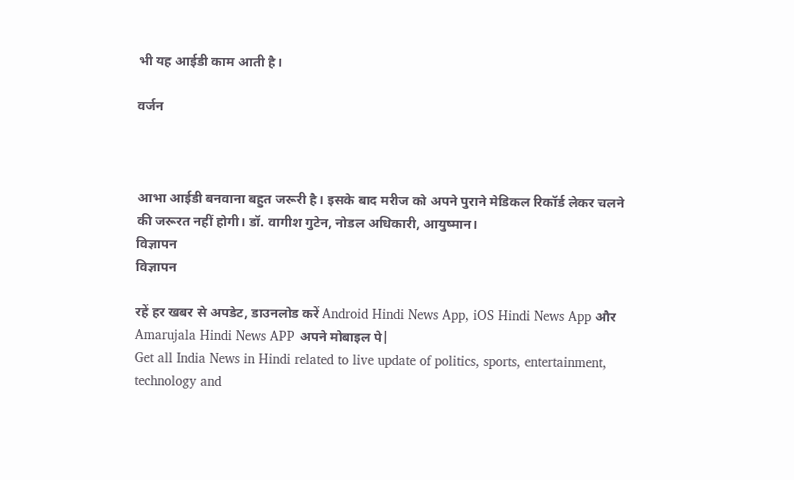भी यह आईडी काम आती है।

वर्जन



आभा आईडी बनवाना बहुत जरूरी है। इसके बाद मरीज को अपने पुराने मेडिकल रिकॉर्ड लेकर चलने की जरूरत नहीं होगी। डॉ. वागीश गुटेन, नोडल अधिकारी, आयुष्मान।
विज्ञापन
विज्ञापन

रहें हर खबर से अपडेट, डाउनलोड करें Android Hindi News App, iOS Hindi News App और Amarujala Hindi News APP अपने मोबाइल पे|
Get all India News in Hindi related to live update of politics, sports, entertainment, technology and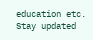education etc. Stay updated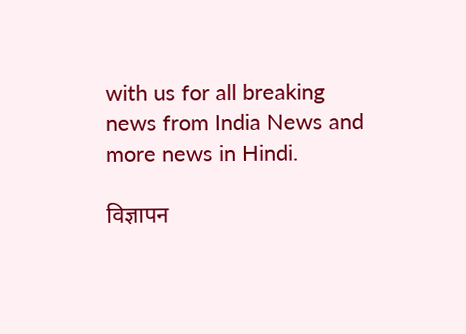with us for all breaking news from India News and more news in Hindi.

विज्ञापन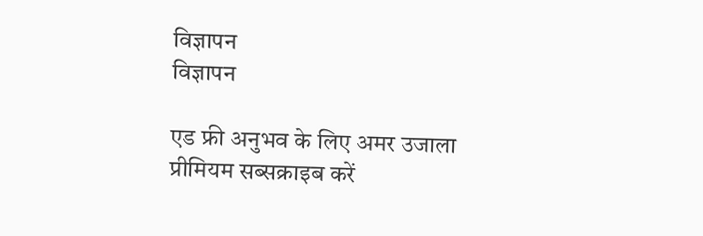विज्ञापन
विज्ञापन

एड फ्री अनुभव के लिए अमर उजाला प्रीमियम सब्सक्राइब करें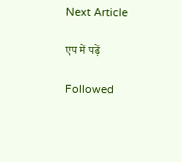Next Article

एप में पढ़ें

Followed